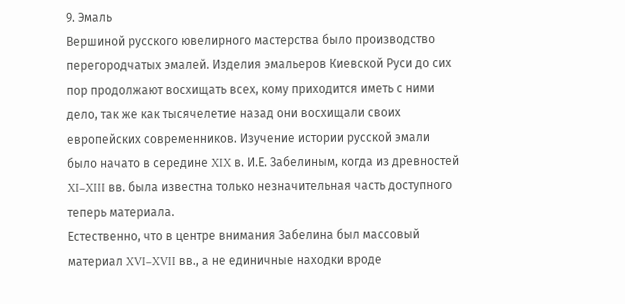9. Эмаль
Вершиной русского ювелирного мастерства было производство перегородчатых эмалей. Изделия эмальеров Киевской Руси до сих пор продолжают восхищать всех, кому приходится иметь с ними дело, так же как тысячелетие назад они восхищали своих европейских современников. Изучение истории русской эмали было начато в середине XIX в. И.Е. Забелиным, когда из древностей XI–XIII вв. была известна только незначительная часть доступного теперь материала.
Естественно, что в центре внимания Забелина был массовый материал XVI–XVII вв., а не единичные находки вроде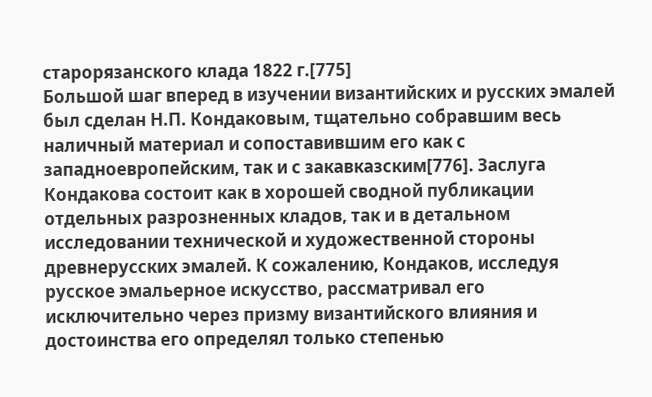старорязанского клада 1822 г.[775]
Большой шаг вперед в изучении византийских и русских эмалей был сделан Н.П. Кондаковым, тщательно собравшим весь наличный материал и сопоставившим его как с западноевропейским, так и с закавказским[776]. Заслуга Кондакова состоит как в хорошей сводной публикации отдельных разрозненных кладов, так и в детальном исследовании технической и художественной стороны древнерусских эмалей. К сожалению, Кондаков, исследуя русское эмальерное искусство, рассматривал его исключительно через призму византийского влияния и достоинства его определял только степенью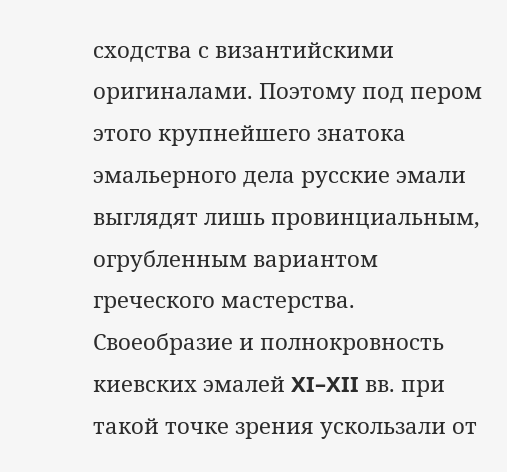сходства с византийскими оригиналами. Поэтому под пером этого крупнейшего знатока эмальерного дела русские эмали выглядят лишь провинциальным, огрубленным вариантом греческого мастерства. Своеобразие и полнокровность киевских эмалей XI–XII вв. при такой точке зрения ускользали от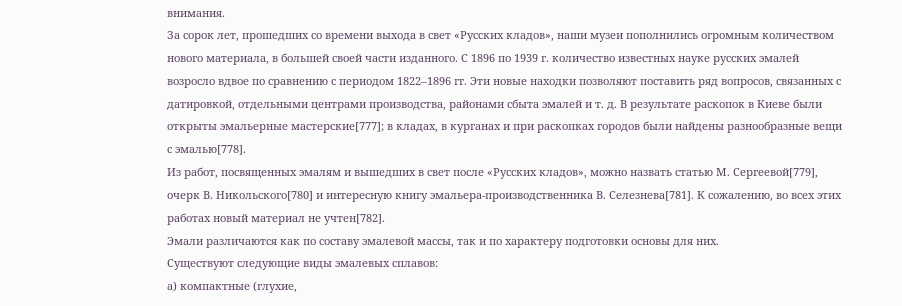внимания.
За сорок лет, прошедших со времени выхода в свет «Русских кладов», наши музеи пополнились огромным количеством нового материала, в большей своей части изданного. С 1896 по 1939 г. количество известных науке русских эмалей возросло вдвое по сравнению с периодом 1822–1896 гг. Эти новые находки позволяют поставить ряд вопросов, связанных с датировкой, отдельными центрами производства, районами сбыта эмалей и т. д. В результате раскопок в Киеве были открыты эмальерные мастерские[777]; в кладах, в курганах и при раскопках городов были найдены разнообразные вещи с эмалью[778].
Из работ, посвященных эмалям и вышедших в свет после «Русских кладов», можно назвать статью М. Сергеевой[779], очерк В. Никольского[780] и интересную книгу эмальера-производственника В. Селезнева[781]. К сожалению, во всех этих работах новый материал не учтен[782].
Эмали различаются как по составу эмалевой массы, так и по характеру подготовки основы для них.
Существуют следующие виды эмалевых сплавов:
а) компактные (глухие,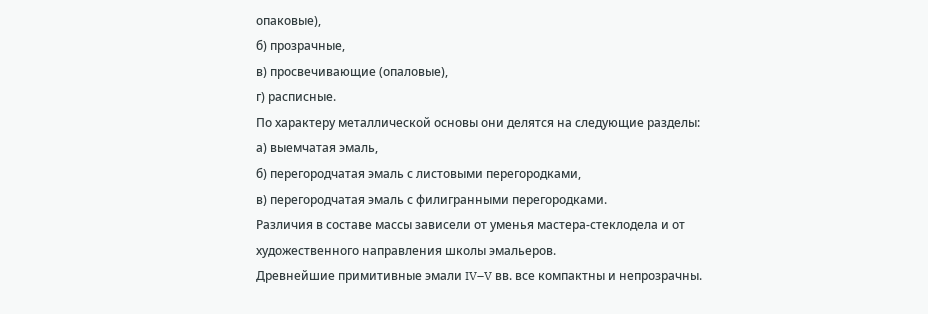опаковые),
б) прозрачные,
в) просвечивающие (опаловые),
г) расписные.
По характеру металлической основы они делятся на следующие разделы:
а) выемчатая эмаль,
б) перегородчатая эмаль с листовыми перегородками,
в) перегородчатая эмаль с филигранными перегородками.
Различия в составе массы зависели от уменья мастера-стеклодела и от художественного направления школы эмальеров.
Древнейшие примитивные эмали IV–V вв. все компактны и непрозрачны.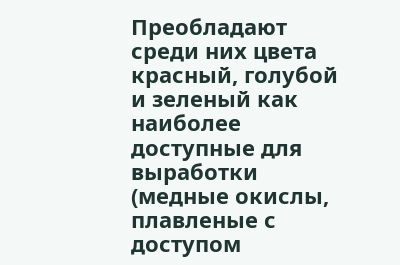Преобладают среди них цвета красный, голубой и зеленый как наиболее доступные для выработки (медные окислы, плавленые с доступом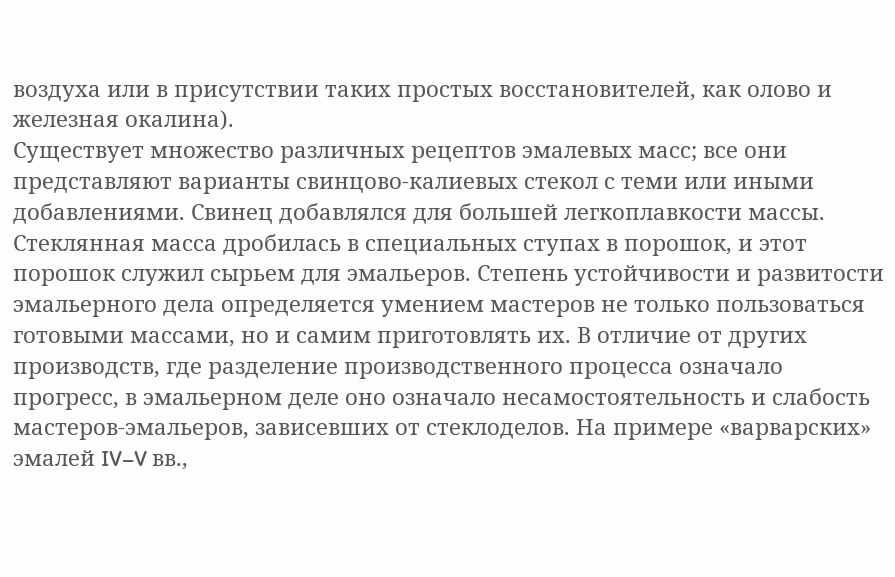воздуха или в присутствии таких простых восстановителей, как олово и железная окалина).
Существует множество различных рецептов эмалевых масс; все они представляют варианты свинцово-калиевых стекол с теми или иными добавлениями. Свинец добавлялся для большей легкоплавкости массы.
Стеклянная масса дробилась в специальных ступах в порошок, и этот порошок служил сырьем для эмальеров. Степень устойчивости и развитости эмальерного дела определяется умением мастеров не только пользоваться готовыми массами, но и самим приготовлять их. В отличие от других производств, где разделение производственного процесса означало прогресс, в эмальерном деле оно означало несамостоятельность и слабость мастеров-эмальеров, зависевших от стеклоделов. На примере «варварских» эмалей IV–V вв.,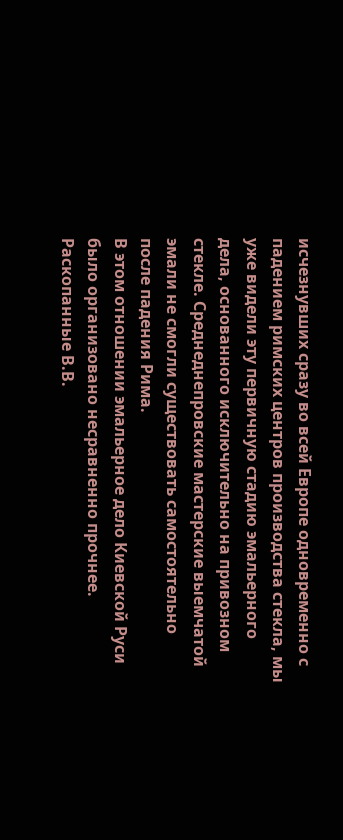исчезнувших сразу во всей Европе одновременно с падением римских центров производства стекла, мы уже видели эту первичную стадию эмальерного дела, основанного исключительно на привозном стекле. Среднеднепровские мастерские выемчатой эмали не смогли существовать самостоятельно после падения Рима.
В этом отношении эмальерное дело Киевской Руси было организовано несравненно прочнее. Раскопанные В.В.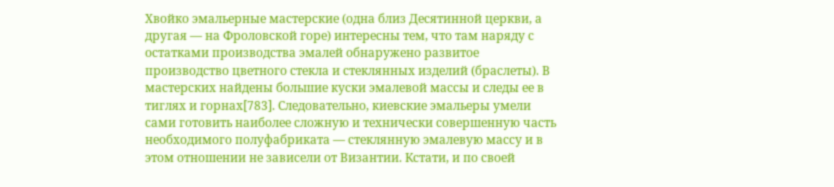Хвойко эмальерные мастерские (одна близ Десятинной церкви, а другая — на Фроловской горе) интересны тем, что там наряду с остатками производства эмалей обнаружено развитое производство цветного стекла и стеклянных изделий (браслеты). В мастерских найдены большие куски эмалевой массы и следы ее в тиглях и горнах[783]. Следовательно, киевские эмальеры умели сами готовить наиболее сложную и технически совершенную часть необходимого полуфабриката — стеклянную эмалевую массу и в этом отношении не зависели от Византии. Кстати, и по своей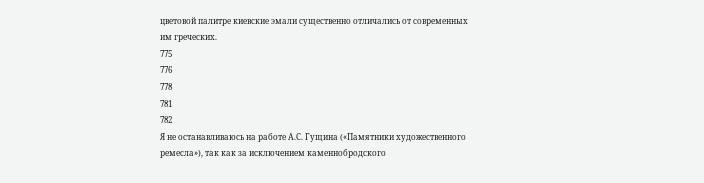цветовой палитре киевские эмали существенно отличались от современных им греческих.
775
776
778
781
782
Я не останавливаюсь на работе А.С. Гущина («Памятники художественного ремесла»), так как за исключением каменнобродского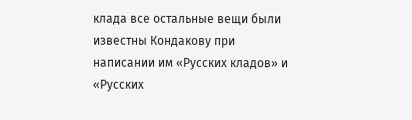клада все остальные вещи были известны Кондакову при написании им «Русских кладов» и «Русских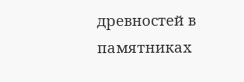древностей в памятниках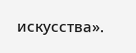искусства».